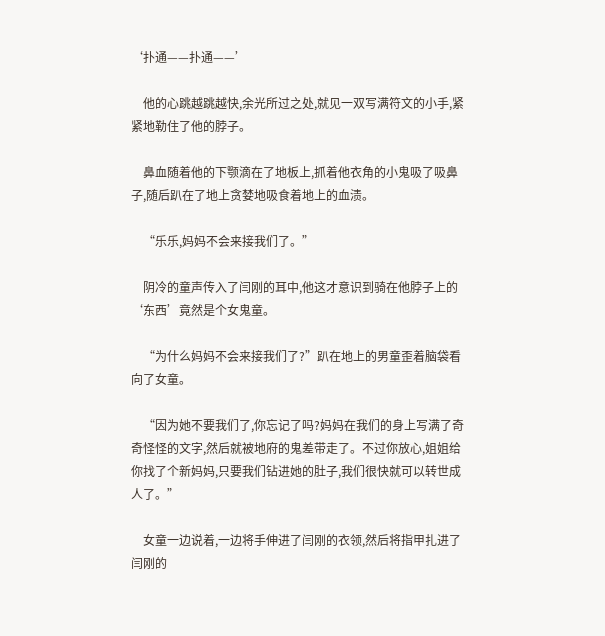‘扑通——扑通——’

    他的心跳越跳越快,余光所过之处,就见一双写满符文的小手,紧紧地勒住了他的脖子。

    鼻血随着他的下颚滴在了地板上,抓着他衣角的小鬼吸了吸鼻子,随后趴在了地上贪婪地吸食着地上的血渍。

    “乐乐,妈妈不会来接我们了。”

    阴冷的童声传入了闫刚的耳中,他这才意识到骑在他脖子上的‘东西’竟然是个女鬼童。

    “为什么妈妈不会来接我们了?”趴在地上的男童歪着脑袋看向了女童。

    “因为她不要我们了,你忘记了吗?妈妈在我们的身上写满了奇奇怪怪的文字,然后就被地府的鬼差带走了。不过你放心,姐姐给你找了个新妈妈,只要我们钻进她的肚子,我们很快就可以转世成人了。”

    女童一边说着,一边将手伸进了闫刚的衣领,然后将指甲扎进了闫刚的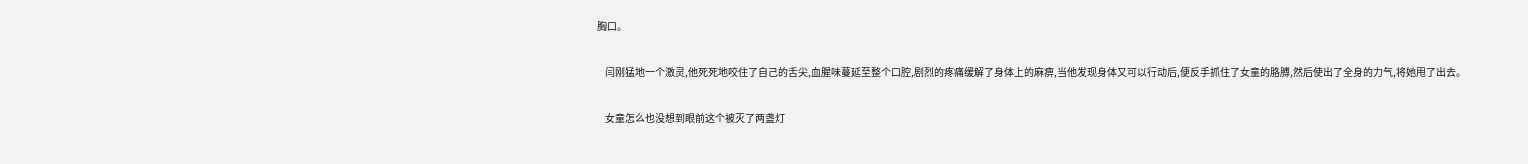胸口。

    闫刚猛地一个激灵,他死死地咬住了自己的舌尖,血腥味蔓延至整个口腔,剧烈的疼痛缓解了身体上的麻痹,当他发现身体又可以行动后,便反手抓住了女童的胳膊,然后使出了全身的力气,将她甩了出去。

    女童怎么也没想到眼前这个被灭了两盏灯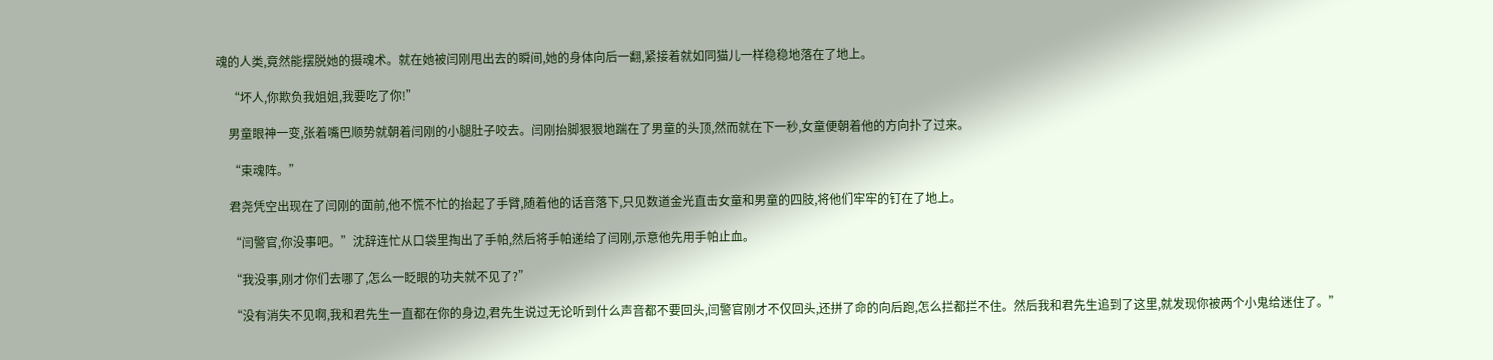魂的人类,竟然能摆脱她的摄魂术。就在她被闫刚甩出去的瞬间,她的身体向后一翻,紧接着就如同猫儿一样稳稳地落在了地上。

    “坏人,你欺负我姐姐,我要吃了你!”

    男童眼神一变,张着嘴巴顺势就朝着闫刚的小腿肚子咬去。闫刚抬脚狠狠地踹在了男童的头顶,然而就在下一秒,女童便朝着他的方向扑了过来。

    “束魂阵。”

    君尧凭空出现在了闫刚的面前,他不慌不忙的抬起了手臂,随着他的话音落下,只见数道金光直击女童和男童的四肢,将他们牢牢的钉在了地上。

    “闫警官,你没事吧。”沈辞连忙从口袋里掏出了手帕,然后将手帕递给了闫刚,示意他先用手帕止血。

    “我没事,刚才你们去哪了,怎么一眨眼的功夫就不见了?”

    “没有消失不见啊,我和君先生一直都在你的身边,君先生说过无论听到什么声音都不要回头,闫警官刚才不仅回头,还拼了命的向后跑,怎么拦都拦不住。然后我和君先生追到了这里,就发现你被两个小鬼给迷住了。”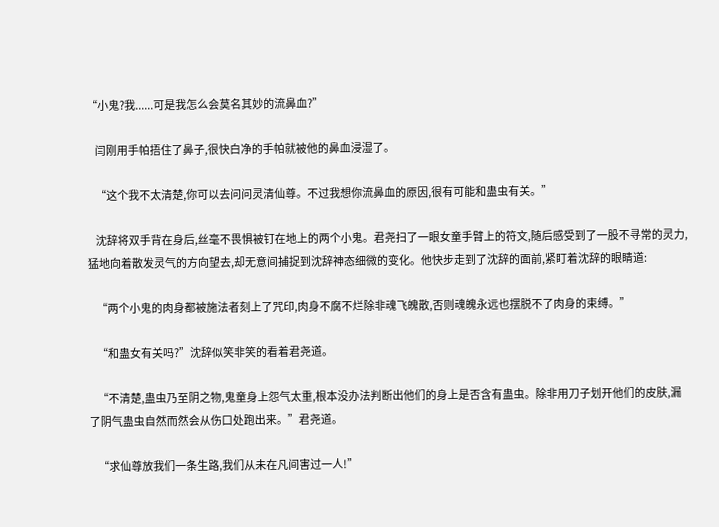“小鬼?我......可是我怎么会莫名其妙的流鼻血?”

    闫刚用手帕捂住了鼻子,很快白净的手帕就被他的鼻血浸湿了。

    “这个我不太清楚,你可以去问问灵清仙尊。不过我想你流鼻血的原因,很有可能和蛊虫有关。”

    沈辞将双手背在身后,丝毫不畏惧被钉在地上的两个小鬼。君尧扫了一眼女童手臂上的符文,随后感受到了一股不寻常的灵力,猛地向着散发灵气的方向望去,却无意间捕捉到沈辞神态细微的变化。他快步走到了沈辞的面前,紧盯着沈辞的眼睛道:

    “两个小鬼的肉身都被施法者刻上了咒印,肉身不腐不烂除非魂飞魄散,否则魂魄永远也摆脱不了肉身的束缚。”

    “和蛊女有关吗?”沈辞似笑非笑的看着君尧道。

    “不清楚,蛊虫乃至阴之物,鬼童身上怨气太重,根本没办法判断出他们的身上是否含有蛊虫。除非用刀子划开他们的皮肤,漏了阴气蛊虫自然而然会从伤口处跑出来。”君尧道。

    “求仙尊放我们一条生路,我们从未在凡间害过一人!”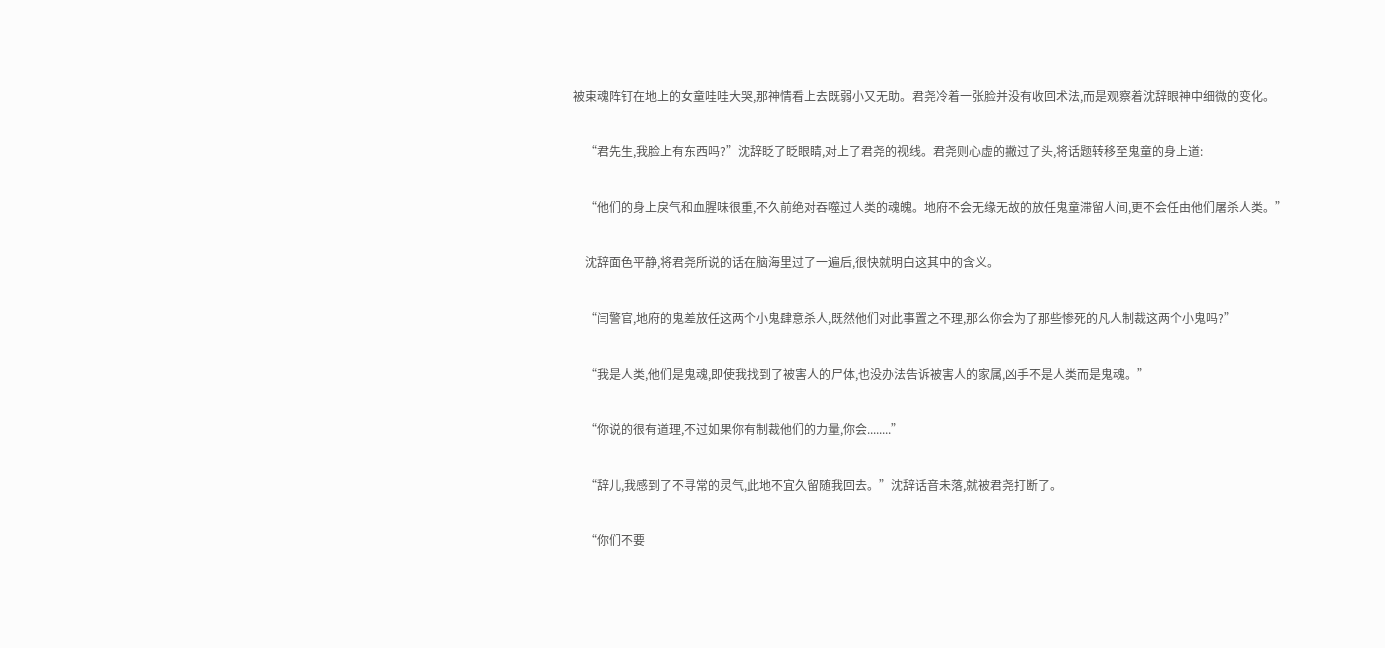被束魂阵钉在地上的女童哇哇大哭,那神情看上去既弱小又无助。君尧冷着一张脸并没有收回术法,而是观察着沈辞眼神中细微的变化。

    “君先生,我脸上有东西吗?”沈辞眨了眨眼睛,对上了君尧的视线。君尧则心虚的撇过了头,将话题转移至鬼童的身上道:

    “他们的身上戾气和血腥味很重,不久前绝对吞噬过人类的魂魄。地府不会无缘无故的放任鬼童滞留人间,更不会任由他们屠杀人类。”

    沈辞面色平静,将君尧所说的话在脑海里过了一遍后,很快就明白这其中的含义。

    “闫警官,地府的鬼差放任这两个小鬼肆意杀人,既然他们对此事置之不理,那么你会为了那些惨死的凡人制裁这两个小鬼吗?”

    “我是人类,他们是鬼魂,即使我找到了被害人的尸体,也没办法告诉被害人的家属,凶手不是人类而是鬼魂。”

    “你说的很有道理,不过如果你有制裁他们的力量,你会........”

    “辞儿,我感到了不寻常的灵气,此地不宜久留随我回去。”沈辞话音未落,就被君尧打断了。

    “你们不要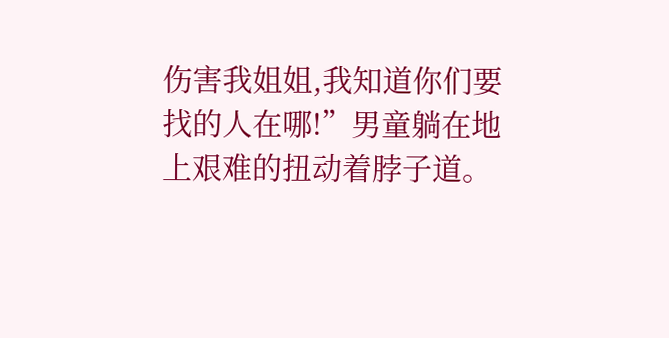伤害我姐姐,我知道你们要找的人在哪!”男童躺在地上艰难的扭动着脖子道。